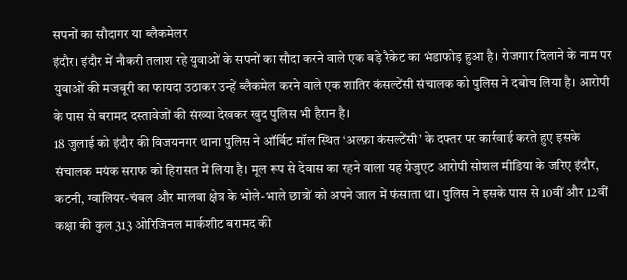सपनों का सौदागर या ब्लैकमेलर
इंदौर। इंदौर में नौकरी तलाश रहे युवाओं के सपनों का सौदा करने वाले एक बड़े रैकेट का भंडाफोड़ हुआ है। रोजगार दिलाने के नाम पर युवाओं की मजबूरी का फायदा उठाकर उन्हें ब्लैकमेल करने वाले एक शातिर कंसल्टेंसी संचालक को पुलिस ने दबोच लिया है। आरोपी के पास से बरामद दस्तावेजों की संख्या देखकर खुद पुलिस भी हैरान है।
18 जुलाई को इंदौर की विजयनगर थाना पुलिस ने ऑर्बिट मॉल स्थित ‘अल्फ़ा कंसल्टेंसी’ के दफ्तर पर कार्रवाई करते हुए इसके संचालक मयंक सराफ को हिरासत में लिया है। मूल रूप से देवास का रहने वाला यह ग्रेजुएट आरोपी सोशल मीडिया के जरिए इंदौर, कटनी, ग्वालियर-चंबल और मालवा क्षेत्र के भोले-भाले छात्रों को अपने जाल में फंसाता था। पुलिस ने इसके पास से 10वीं और 12वीं कक्षा की कुल 313 ओरिजिनल मार्कशीट बरामद की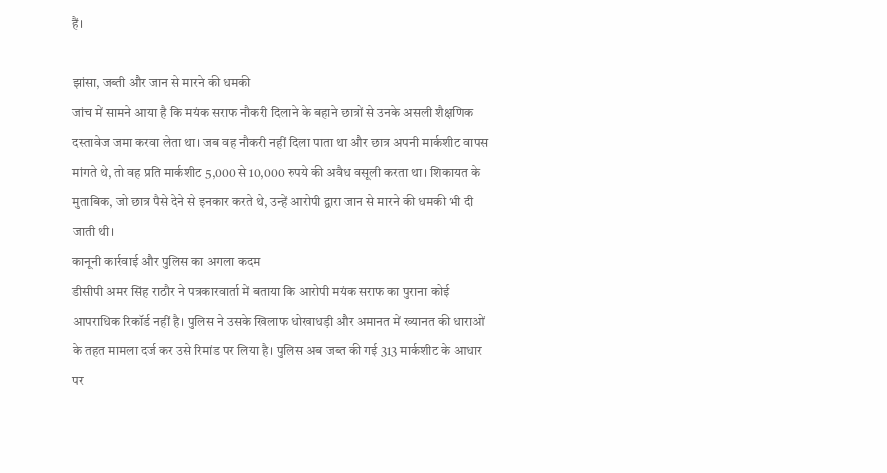हैं।

झांसा, जब्ती और जान से मारने की धमकी
जांच में सामने आया है कि मयंक सराफ नौकरी दिलाने के बहाने छात्रों से उनके असली शैक्षणिक दस्तावेज जमा करवा लेता था। जब वह नौकरी नहीं दिला पाता था और छात्र अपनी मार्कशीट वापस मांगते थे, तो वह प्रति मार्कशीट 5,000 से 10,000 रुपये की अवैध वसूली करता था। शिकायत के मुताबिक, जो छात्र पैसे देने से इनकार करते थे, उन्हें आरोपी द्वारा जान से मारने की धमकी भी दी जाती थी।
कानूनी कार्रवाई और पुलिस का अगला कदम
डीसीपी अमर सिंह राठौर ने पत्रकारवार्ता में बताया कि आरोपी मयंक सराफ का पुराना कोई आपराधिक रिकॉर्ड नहीं है। पुलिस ने उसके खिलाफ धोखाधड़ी और अमानत में ख्यानत की धाराओं के तहत मामला दर्ज कर उसे रिमांड पर लिया है। पुलिस अब जब्त की गई 313 मार्कशीट के आधार पर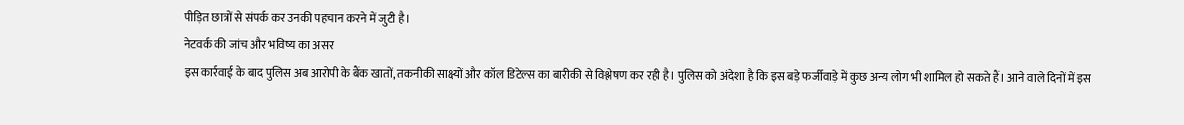पीड़ित छात्रों से संपर्क कर उनकी पहचान करने में जुटी है।
नेटवर्क की जांच और भविष्य का असर
इस कार्रवाई के बाद पुलिस अब आरोपी के बैंक खातों, तकनीकी साक्ष्यों और कॉल डिटेल्स का बारीकी से विश्लेषण कर रही है। पुलिस को अंदेशा है कि इस बड़े फर्जीवाड़े में कुछ अन्य लोग भी शामिल हो सकते हैं। आने वाले दिनों में इस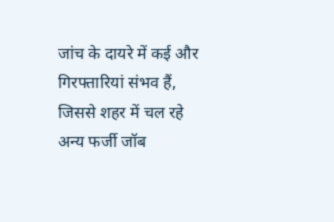जांच के दायरे में कई और गिरफ्तारियां संभव हैं, जिससे शहर में चल रहे अन्य फर्जी जॉब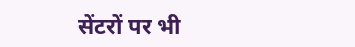सेंटरों पर भी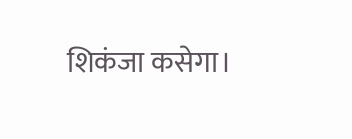शिकंजा कसेगा।